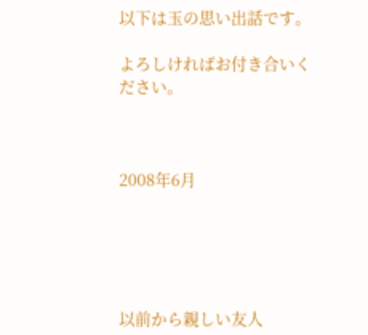以下は玉の思い出話です。

よろしければお付き合いください。



2008年6月





以前から親しい友人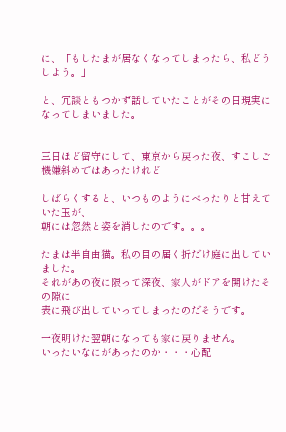に、「もしたまが居なくなってしまったら、私どうしよう。」

と、冗談ともつかず話していたことがその日現実になってしまいました。


三日ほど留守にして、東京から戻った夜、すこしご機嫌斜めではあったけれど

しばらくすると、いつものようにべったりと甘えていた玉が、
朝には忽然と姿を消したのです。。。

たまは半自由猫。私の目の届く折だけ庭に出していました。
それがあの夜に限って深夜、家人がドアを開けたその隙に
表に飛び出していってしまったのだそうです。

一夜明けた翌朝になっても家に戻りません。
いったいなにがあったのか・・・心配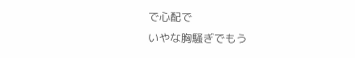で心配で
いやな胸騒ぎでもう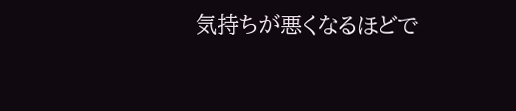気持ちが悪くなるほどで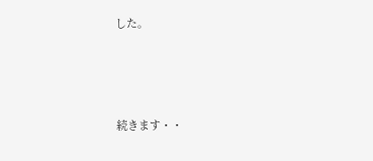した。




続きます・・